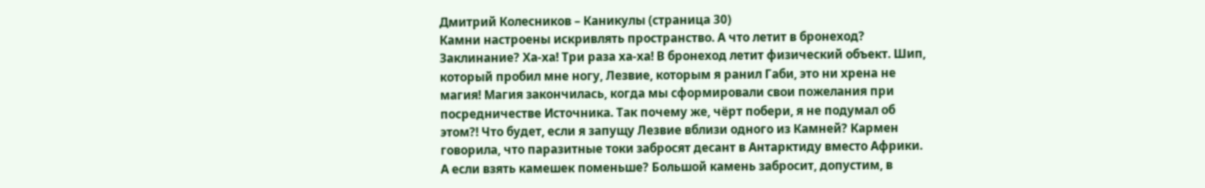Дмитрий Колесников – Каникулы (страница 30)
Камни настроены искривлять пространство. А что летит в бронеход? Заклинание? Ха-ха! Три раза ха-ха! В бронеход летит физический объект. Шип, который пробил мне ногу, Лезвие, которым я ранил Габи, это ни хрена не магия! Магия закончилась, когда мы сформировали свои пожелания при посредничестве Источника. Так почему же, чёрт побери, я не подумал об этом?! Что будет, если я запущу Лезвие вблизи одного из Камней? Кармен говорила, что паразитные токи забросят десант в Антарктиду вместо Африки. А если взять камешек поменьше? Большой камень забросит, допустим, в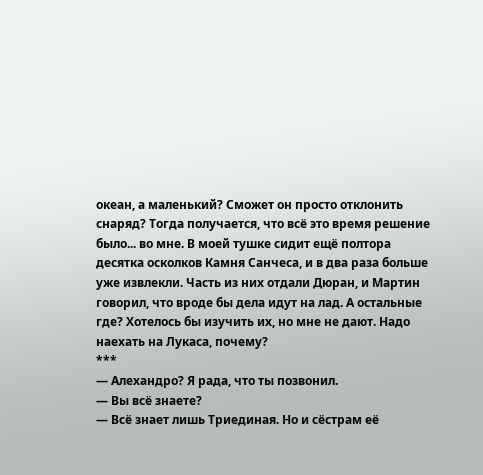океан, а маленький? Сможет он просто отклонить снаряд? Тогда получается, что всё это время решение было... во мне. В моей тушке сидит ещё полтора десятка осколков Камня Санчеса, и в два раза больше уже извлекли. Часть из них отдали Дюран, и Мартин говорил, что вроде бы дела идут на лад. А остальные где? Хотелось бы изучить их, но мне не дают. Надо наехать на Лукаса, почему?
***
— Алехандро? Я рада, что ты позвонил.
— Вы всё знаете?
— Всё знает лишь Триединая. Но и сёстрам её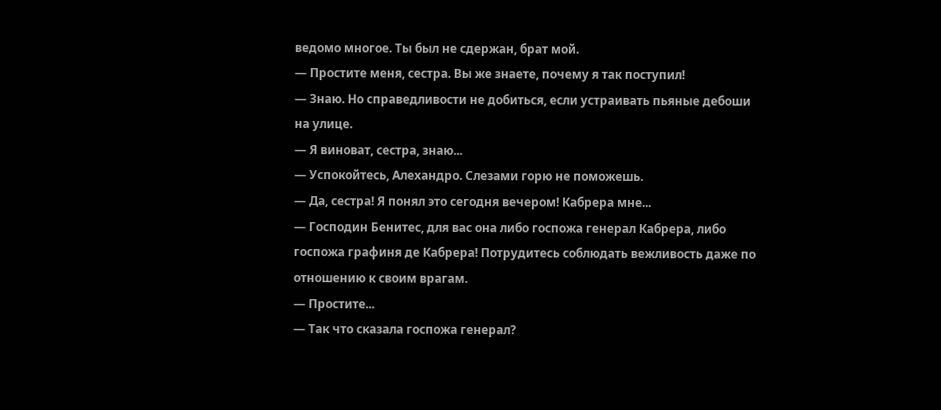ведомо многое. Ты был не сдержан, брат мой.
— Простите меня, сестра. Вы же знаете, почему я так поступил!
— Знаю. Но справедливости не добиться, если устраивать пьяные дебоши на улице.
— Я виноват, сестра, знаю...
— Успокойтесь, Алехандро. Слезами горю не поможешь.
— Да, сестра! Я понял это сегодня вечером! Кабрера мне...
— Господин Бенитес, для вас она либо госпожа генерал Кабрера, либо госпожа графиня де Кабрера! Потрудитесь соблюдать вежливость даже по отношению к своим врагам.
— Простите...
— Так что сказала госпожа генерал?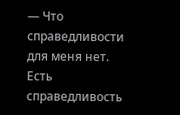— Что справедливости для меня нет. Есть справедливость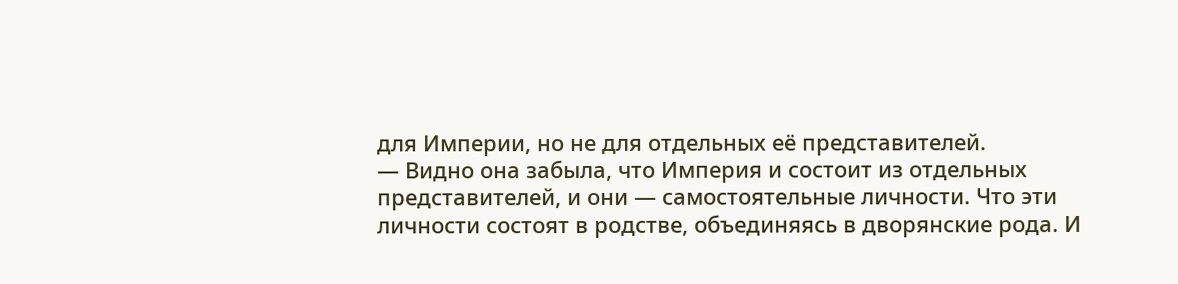для Империи, но не для отдельных её представителей.
— Видно она забыла, что Империя и состоит из отдельных представителей, и они — самостоятельные личности. Что эти личности состоят в родстве, объединяясь в дворянские рода. И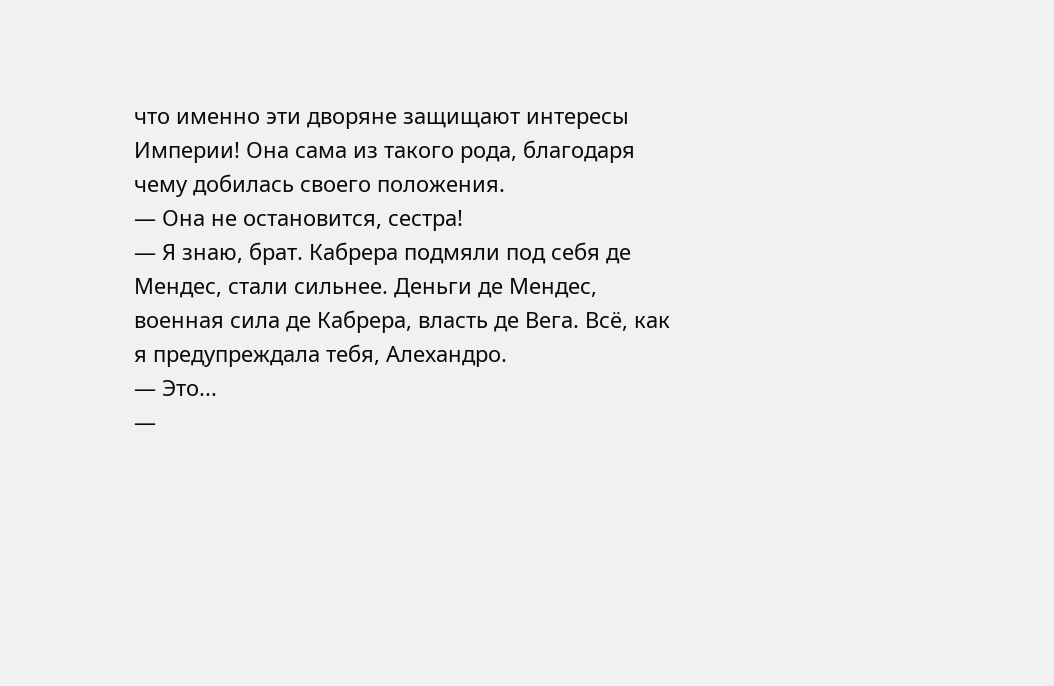что именно эти дворяне защищают интересы Империи! Она сама из такого рода, благодаря чему добилась своего положения.
— Она не остановится, сестра!
— Я знаю, брат. Кабрера подмяли под себя де Мендес, стали сильнее. Деньги де Мендес, военная сила де Кабрера, власть де Вега. Всё, как я предупреждала тебя, Алехандро.
— Это...
—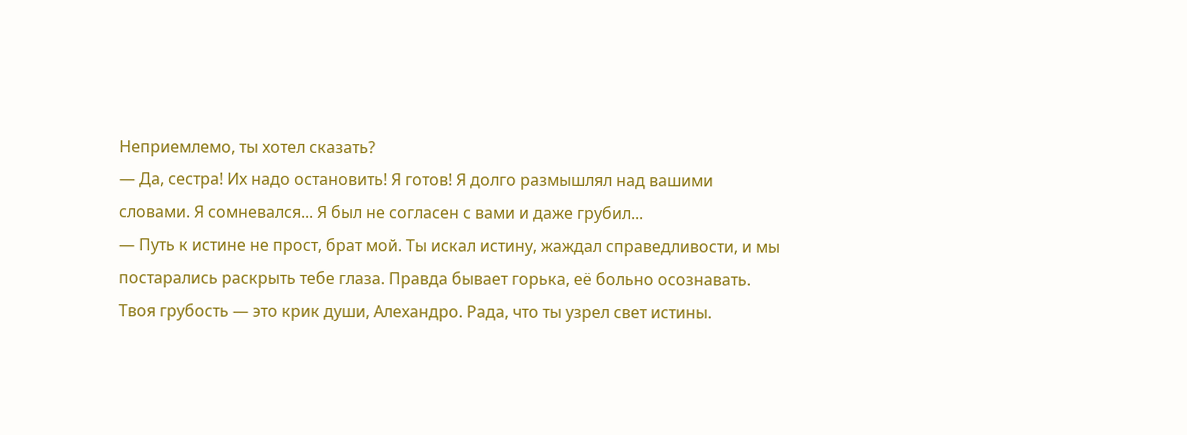Неприемлемо, ты хотел сказать?
— Да, сестра! Их надо остановить! Я готов! Я долго размышлял над вашими словами. Я сомневался... Я был не согласен с вами и даже грубил...
— Путь к истине не прост, брат мой. Ты искал истину, жаждал справедливости, и мы постарались раскрыть тебе глаза. Правда бывает горька, её больно осознавать. Твоя грубость — это крик души, Алехандро. Рада, что ты узрел свет истины.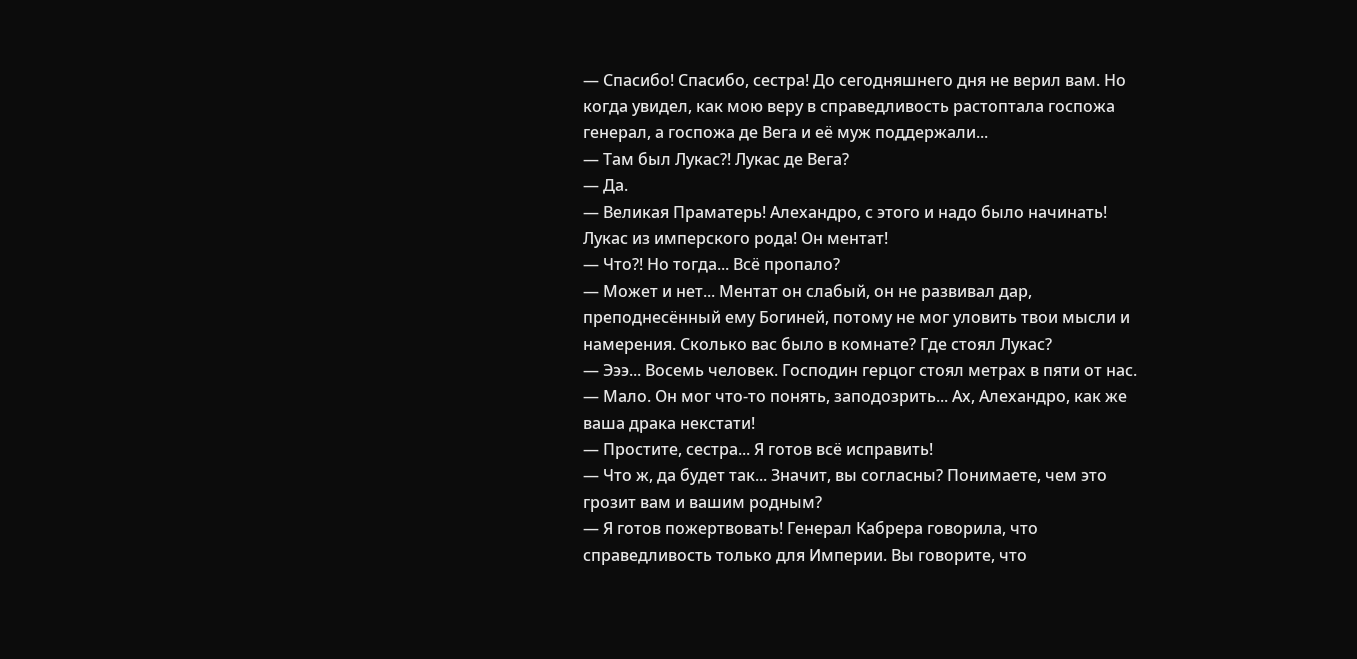— Спасибо! Спасибо, сестра! До сегодняшнего дня не верил вам. Но когда увидел, как мою веру в справедливость растоптала госпожа генерал, а госпожа де Вега и её муж поддержали...
— Там был Лукас?! Лукас де Вега?
— Да.
— Великая Праматерь! Алехандро, с этого и надо было начинать! Лукас из имперского рода! Он ментат!
— Что?! Но тогда... Всё пропало?
— Может и нет... Ментат он слабый, он не развивал дар, преподнесённый ему Богиней, потому не мог уловить твои мысли и намерения. Сколько вас было в комнате? Где стоял Лукас?
— Эээ... Восемь человек. Господин герцог стоял метрах в пяти от нас.
— Мало. Он мог что-то понять, заподозрить... Ах, Алехандро, как же ваша драка некстати!
— Простите, сестра... Я готов всё исправить!
— Что ж, да будет так... Значит, вы согласны? Понимаете, чем это грозит вам и вашим родным?
— Я готов пожертвовать! Генерал Кабрера говорила, что справедливость только для Империи. Вы говорите, что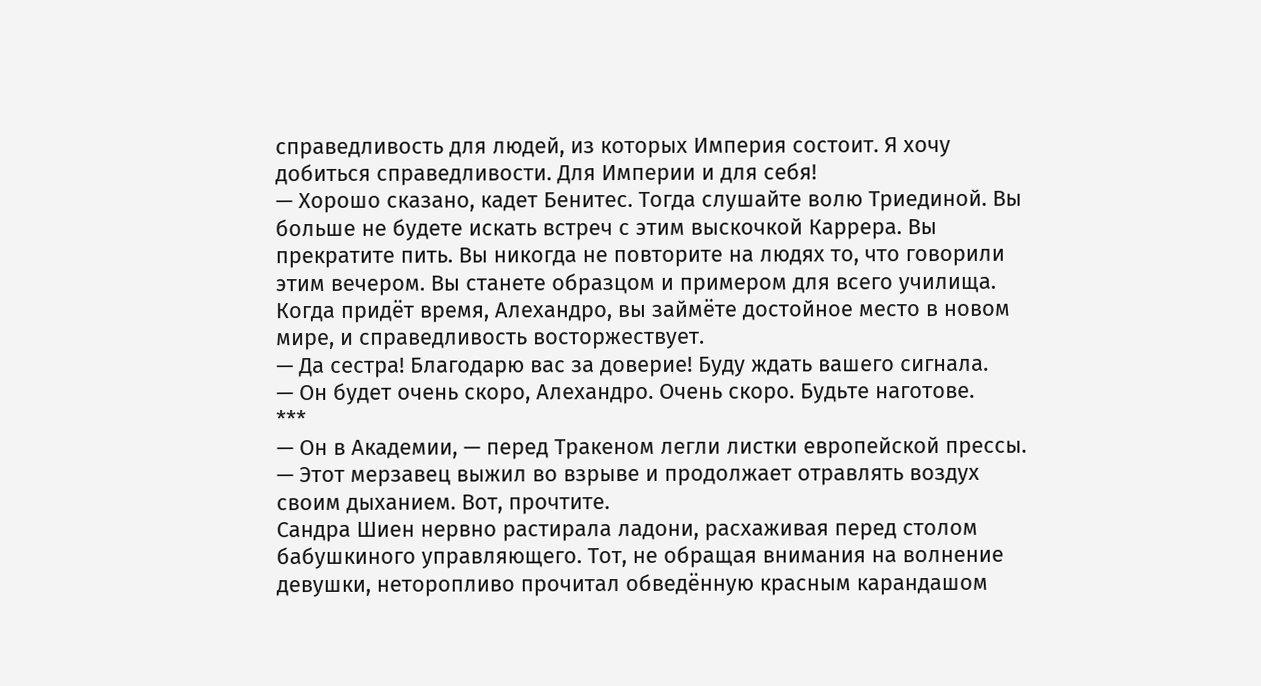справедливость для людей, из которых Империя состоит. Я хочу добиться справедливости. Для Империи и для себя!
— Хорошо сказано, кадет Бенитес. Тогда слушайте волю Триединой. Вы больше не будете искать встреч с этим выскочкой Каррера. Вы прекратите пить. Вы никогда не повторите на людях то, что говорили этим вечером. Вы станете образцом и примером для всего училища. Когда придёт время, Алехандро, вы займёте достойное место в новом мире, и справедливость восторжествует.
— Да сестра! Благодарю вас за доверие! Буду ждать вашего сигнала.
— Он будет очень скоро, Алехандро. Очень скоро. Будьте наготове.
***
— Он в Академии, — перед Тракеном легли листки европейской прессы. — Этот мерзавец выжил во взрыве и продолжает отравлять воздух своим дыханием. Вот, прочтите.
Сандра Шиен нервно растирала ладони, расхаживая перед столом бабушкиного управляющего. Тот, не обращая внимания на волнение девушки, неторопливо прочитал обведённую красным карандашом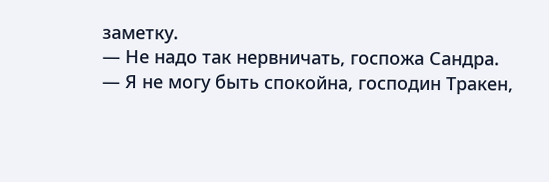заметку.
— Не надо так нервничать, госпожа Сандра.
— Я не могу быть спокойна, господин Тракен,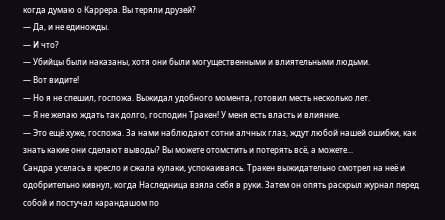когда думаю о Каррера. Вы теряли друзей?
— Да, и не единожды.
— И что?
— Убийцы были наказаны, хотя они были могущественными и влиятельными людьми.
— Вот видите!
— Но я не спешил, госпожа. Выжидал удобного момента, готовил месть несколько лет.
— Я не желаю ждать так долго, господин Тракен! У меня есть власть и влияние.
— Это ещё хуже, госпожа. За нами наблюдают сотни алчных глаз, ждут любой нашей ошибки, как знать какие они сделают выводы? Вы можете отомстить и потерять всё, а можете...
Сандра уселась в кресло и сжала кулаки, успокаиваясь. Тракен выжидательно смотрел на неё и одобрительно кивнул, когда Наследница взяла себя в руки. Затем он опять раскрыл журнал перед собой и постучал карандашом по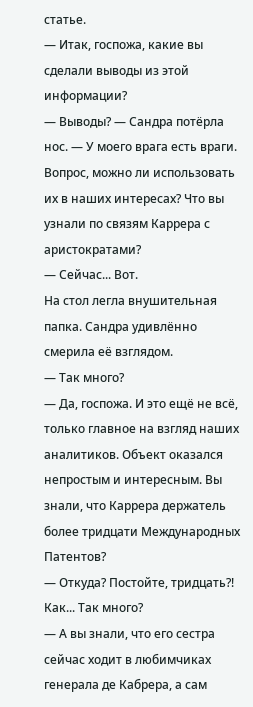статье.
— Итак, госпожа, какие вы сделали выводы из этой информации?
— Выводы? — Сандра потёрла нос. — У моего врага есть враги. Вопрос, можно ли использовать их в наших интересах? Что вы узнали по связям Каррера с аристократами?
— Сейчас... Вот.
На стол легла внушительная папка. Сандра удивлённо смерила её взглядом.
— Так много?
— Да, госпожа. И это ещё не всё, только главное на взгляд наших аналитиков. Объект оказался непростым и интересным. Вы знали, что Каррера держатель более тридцати Международных Патентов?
— Откуда? Постойте, тридцать?! Как... Так много?
— А вы знали, что его сестра сейчас ходит в любимчиках генерала де Кабрера, а сам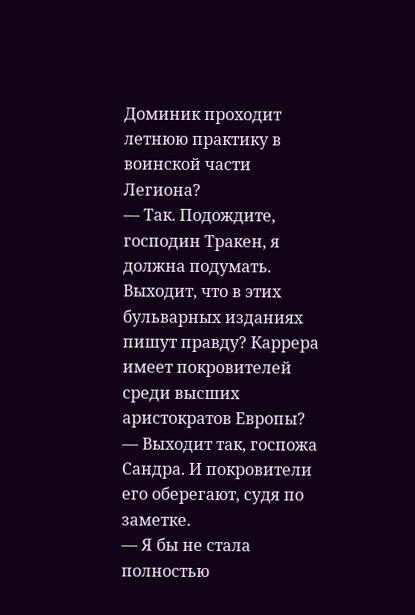Доминик проходит летнюю практику в воинской части Легиона?
— Так. Подождите, господин Тракен, я должна подумать. Выходит, что в этих бульварных изданиях пишут правду? Каррера имеет покровителей среди высших аристократов Европы?
— Выходит так, госпожа Сандра. И покровители его оберегают, судя по заметке.
— Я бы не стала полностью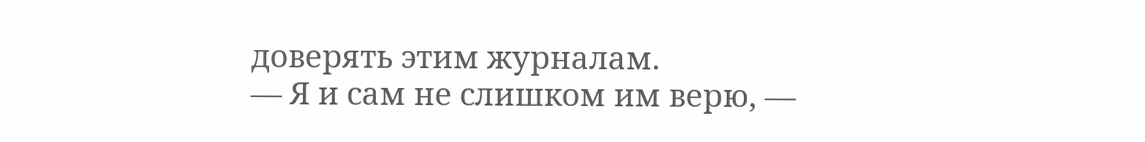доверять этим журналам.
— Я и сам не слишком им верю, —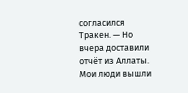согласился Тракен. — Но вчера доставили отчёт из Аллаты. Мои люди вышли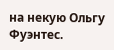на некую Ольгу Фуэнтес.